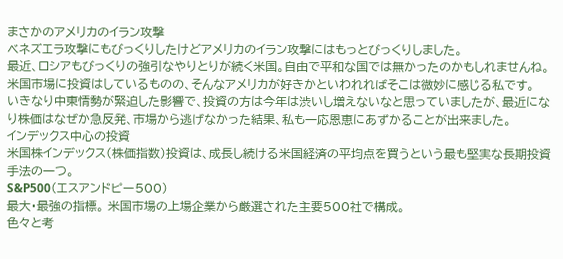まさかのアメリカのイラン攻撃
ベネズエラ攻撃にもびっくりしたけどアメリカのイラン攻撃にはもっとびっくりしました。
最近、ロシアもびっくりの強引なやりとりが続く米国。自由で平和な国では無かったのかもしれませんね。
米国市場に投資はしているものの、そんなアメリカが好きかといわれればそこは微妙に感じる私です。
いきなり中東情勢が緊迫した影響で、投資の方は今年は渋いし増えないなと思っていましたが、最近になり株価はなぜか急反発、市場から逃げなかった結果、私も一応恩恵にあずかることが出来ました。
インデックス中心の投資
米国株インデックス(株価指数)投資は、成長し続ける米国経済の平均点を買うという最も堅実な長期投資手法の一つ。
S&P500(エスアンドピー500)
最大・最強の指標。 米国市場の上場企業から厳選された主要500社で構成。
色々と考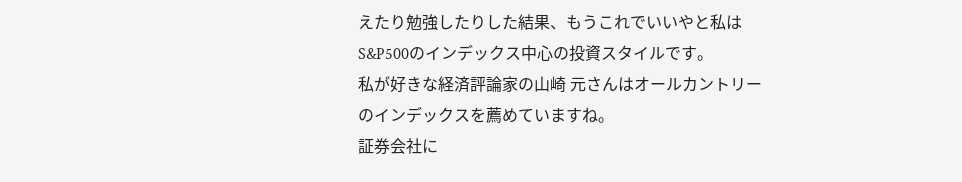えたり勉強したりした結果、もうこれでいいやと私はS&P500のインデックス中心の投資スタイルです。
私が好きな経済評論家の山崎 元さんはオールカントリーのインデックスを薦めていますね。
証券会社に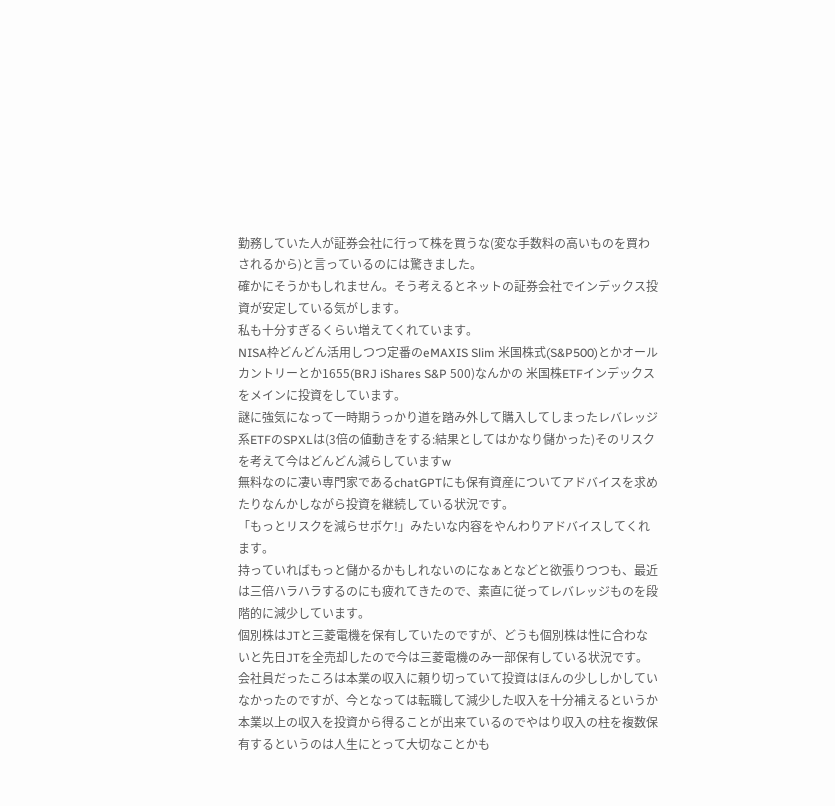勤務していた人が証券会社に行って株を買うな(変な手数料の高いものを買わされるから)と言っているのには驚きました。
確かにそうかもしれません。そう考えるとネットの証券会社でインデックス投資が安定している気がします。
私も十分すぎるくらい増えてくれています。
NISA枠どんどん活用しつつ定番のeMAXIS Slim 米国株式(S&P500)とかオールカントリーとか1655(BRJ iShares S&P 500)なんかの 米国株ETFインデックスをメインに投資をしています。
謎に強気になって一時期うっかり道を踏み外して購入してしまったレバレッジ系ETFのSPXLは(3倍の値動きをする:結果としてはかなり儲かった)そのリスクを考えて今はどんどん減らしていますw
無料なのに凄い専門家であるchatGPTにも保有資産についてアドバイスを求めたりなんかしながら投資を継続している状況です。
「もっとリスクを減らせボケ!」みたいな内容をやんわりアドバイスしてくれます。
持っていればもっと儲かるかもしれないのになぁとなどと欲張りつつも、最近は三倍ハラハラするのにも疲れてきたので、素直に従ってレバレッジものを段階的に減少しています。
個別株はJTと三菱電機を保有していたのですが、どうも個別株は性に合わないと先日JTを全売却したので今は三菱電機のみ一部保有している状況です。
会社員だったころは本業の収入に頼り切っていて投資はほんの少ししかしていなかったのですが、今となっては転職して減少した収入を十分補えるというか本業以上の収入を投資から得ることが出来ているのでやはり収入の柱を複数保有するというのは人生にとって大切なことかも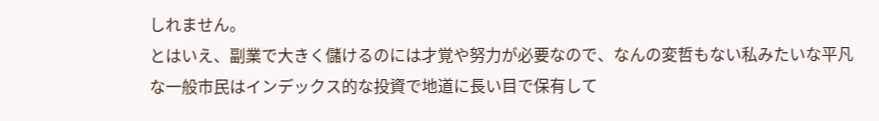しれません。
とはいえ、副業で大きく儲けるのには才覚や努力が必要なので、なんの変哲もない私みたいな平凡な一般市民はインデックス的な投資で地道に長い目で保有して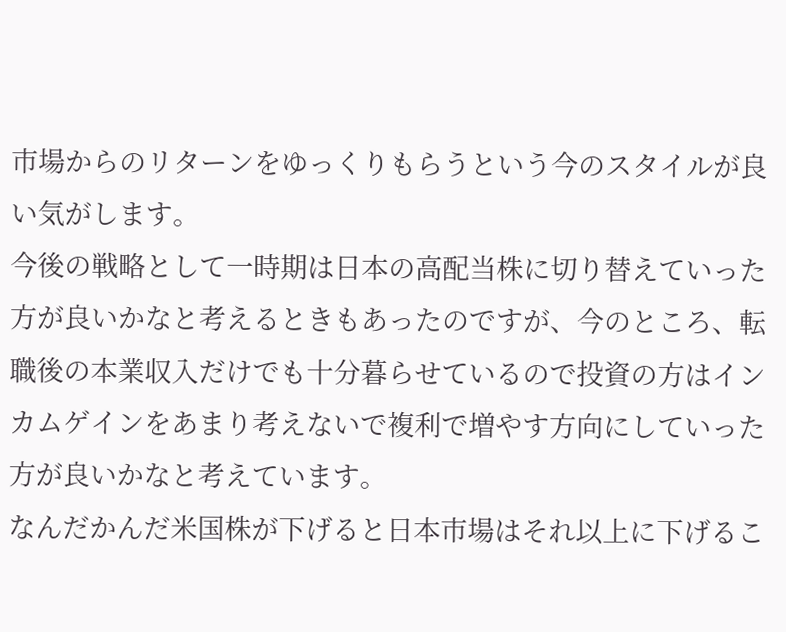市場からのリターンをゆっくりもらうという今のスタイルが良い気がします。
今後の戦略として一時期は日本の高配当株に切り替えていった方が良いかなと考えるときもあったのですが、今のところ、転職後の本業収入だけでも十分暮らせているので投資の方はインカムゲインをあまり考えないで複利で増やす方向にしていった方が良いかなと考えています。
なんだかんだ米国株が下げると日本市場はそれ以上に下げるこ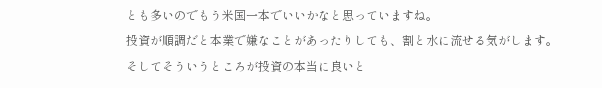とも多いのでもう米国一本でいいかなと思っていますね。
投資が順調だと本業で嫌なことがあったりしても、割と水に流せる気がします。
そしてそういうところが投資の本当に良いと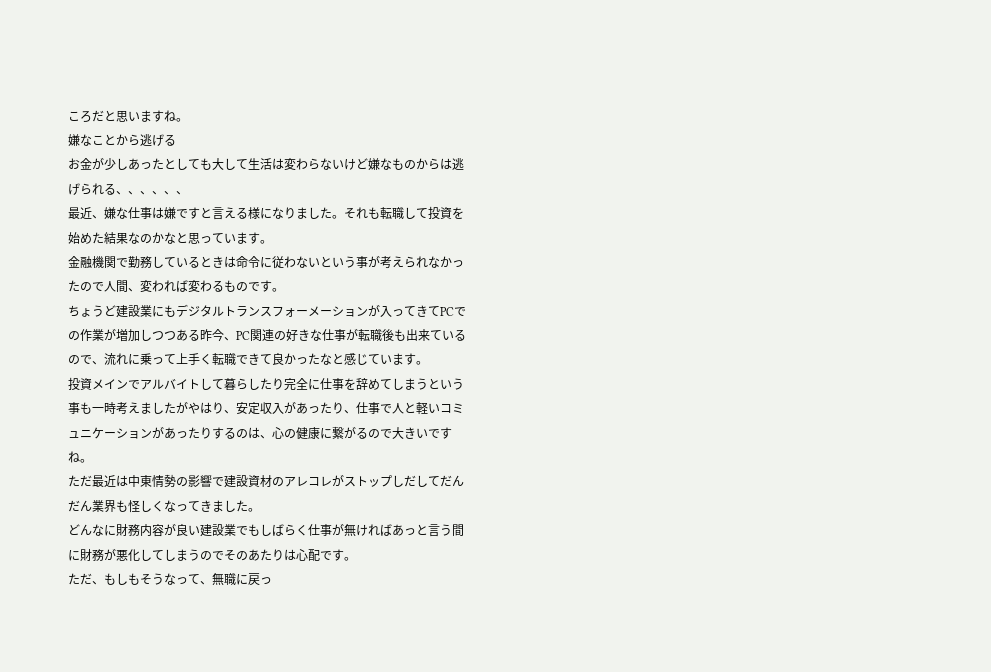ころだと思いますね。
嫌なことから逃げる
お金が少しあったとしても大して生活は変わらないけど嫌なものからは逃げられる、、、、、、
最近、嫌な仕事は嫌ですと言える様になりました。それも転職して投資を始めた結果なのかなと思っています。
金融機関で勤務しているときは命令に従わないという事が考えられなかったので人間、変われば変わるものです。
ちょうど建設業にもデジタルトランスフォーメーションが入ってきてPCでの作業が増加しつつある昨今、PC関連の好きな仕事が転職後も出来ているので、流れに乗って上手く転職できて良かったなと感じています。
投資メインでアルバイトして暮らしたり完全に仕事を辞めてしまうという事も一時考えましたがやはり、安定収入があったり、仕事で人と軽いコミュニケーションがあったりするのは、心の健康に繋がるので大きいですね。
ただ最近は中東情勢の影響で建設資材のアレコレがストップしだしてだんだん業界も怪しくなってきました。
どんなに財務内容が良い建設業でもしばらく仕事が無ければあっと言う間に財務が悪化してしまうのでそのあたりは心配です。
ただ、もしもそうなって、無職に戻っ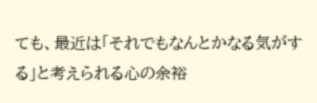ても、最近は「それでもなんとかなる気がする」と考えられる心の余裕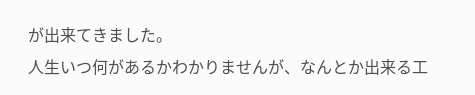が出来てきました。
人生いつ何があるかわかりませんが、なんとか出来る工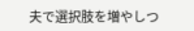夫で選択肢を増やしつ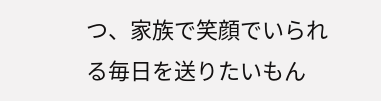つ、家族で笑顔でいられる毎日を送りたいもん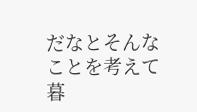だなとそんなことを考えて暮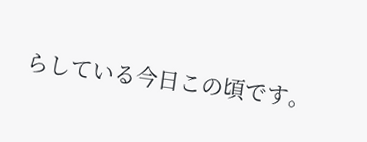らしている今日この頃です。